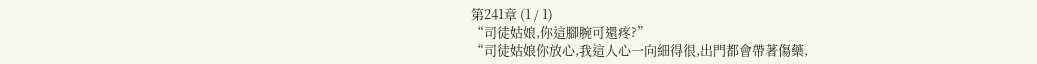第241章 (1 / 1)
“司徒姑娘,你這腳腕可還疼?”
“司徒姑娘你放心,我這人心一向細得很,出門都會帶著傷藥,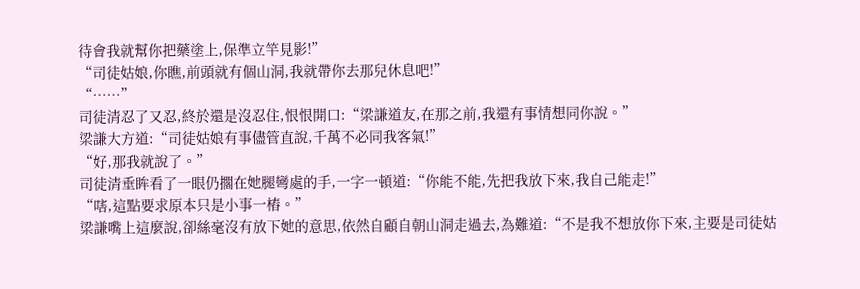待會我就幫你把藥塗上,保準立竿見影!”
“司徒姑娘,你瞧,前頭就有個山洞,我就帶你去那兒休息吧!”
“……”
司徒清忍了又忍,終於還是沒忍住,恨恨開口:“梁謙道友,在那之前,我還有事情想同你說。”
梁謙大方道:“司徒姑娘有事儘管直說,千萬不必同我客氣!”
“好,那我就說了。”
司徒清垂眸看了一眼仍擱在她腿彎處的手,一字一頓道:“你能不能,先把我放下來,我自己能走!”
“嗐,這點要求原本只是小事一樁。”
梁謙嘴上這麼說,卻絲毫沒有放下她的意思,依然自顧自朝山洞走過去,為難道:“不是我不想放你下來,主要是司徒姑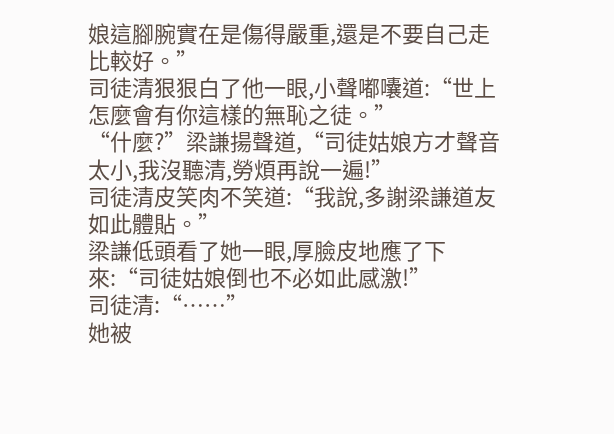娘這腳腕實在是傷得嚴重,還是不要自己走比較好。”
司徒清狠狠白了他一眼,小聲嘟囔道:“世上怎麼會有你這樣的無恥之徒。”
“什麼?”梁謙揚聲道,“司徒姑娘方才聲音太小,我沒聽清,勞煩再說一遍!”
司徒清皮笑肉不笑道:“我說,多謝梁謙道友如此體貼。”
梁謙低頭看了她一眼,厚臉皮地應了下來:“司徒姑娘倒也不必如此感激!”
司徒清:“……”
她被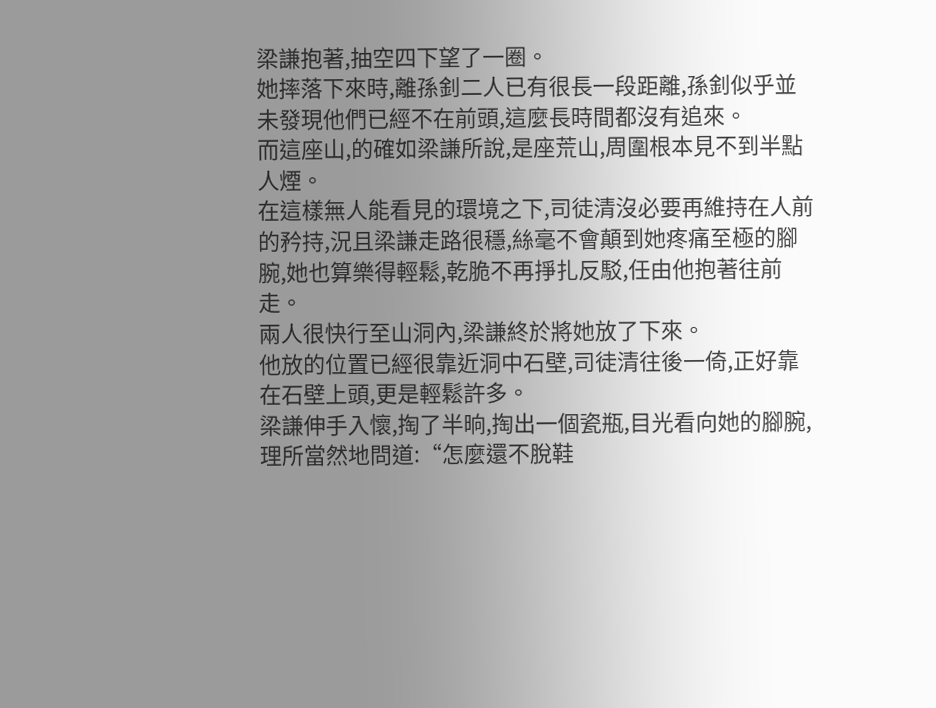梁謙抱著,抽空四下望了一圈。
她摔落下來時,離孫釗二人已有很長一段距離,孫釗似乎並未發現他們已經不在前頭,這麼長時間都沒有追來。
而這座山,的確如梁謙所說,是座荒山,周圍根本見不到半點人煙。
在這樣無人能看見的環境之下,司徒清沒必要再維持在人前的矜持,況且梁謙走路很穩,絲毫不會顛到她疼痛至極的腳腕,她也算樂得輕鬆,乾脆不再掙扎反駁,任由他抱著往前走。
兩人很快行至山洞內,梁謙終於將她放了下來。
他放的位置已經很靠近洞中石壁,司徒清往後一倚,正好靠在石壁上頭,更是輕鬆許多。
梁謙伸手入懷,掏了半晌,掏出一個瓷瓶,目光看向她的腳腕,理所當然地問道:“怎麼還不脫鞋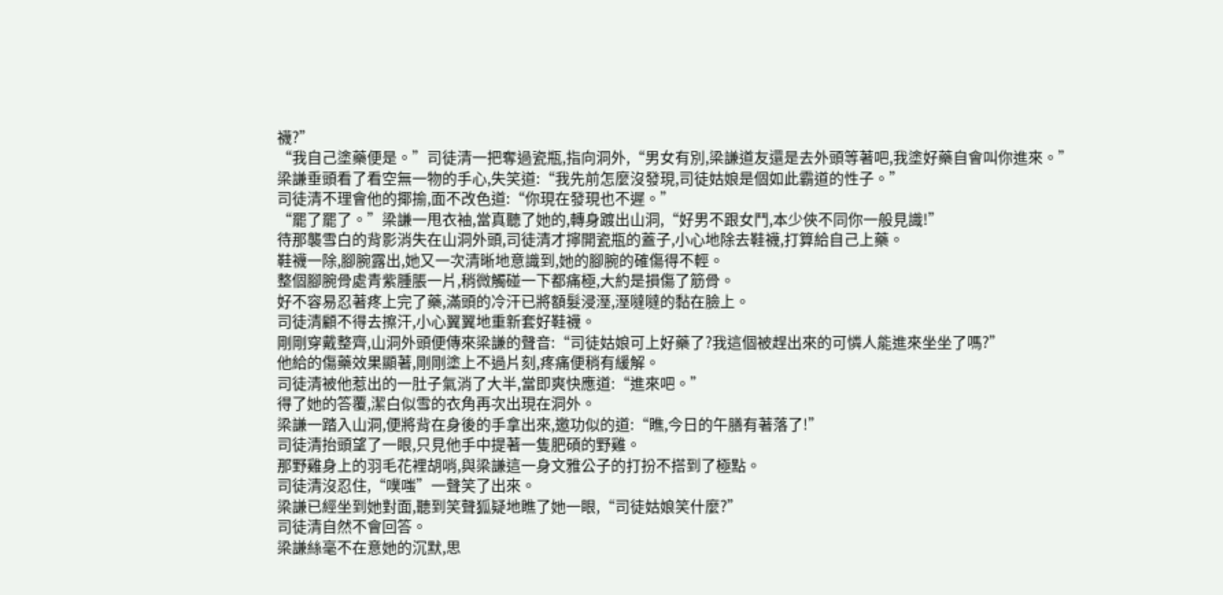襪?”
“我自己塗藥便是。”司徒清一把奪過瓷瓶,指向洞外,“男女有別,梁謙道友還是去外頭等著吧,我塗好藥自會叫你進來。”
梁謙垂頭看了看空無一物的手心,失笑道:“我先前怎麼沒發現,司徒姑娘是個如此霸道的性子。”
司徒清不理會他的揶揄,面不改色道:“你現在發現也不遲。”
“罷了罷了。”梁謙一甩衣袖,當真聽了她的,轉身踱出山洞,“好男不跟女鬥,本少俠不同你一般見識!”
待那襲雪白的背影消失在山洞外頭,司徒清才擰開瓷瓶的蓋子,小心地除去鞋襪,打算給自己上藥。
鞋襪一除,腳腕露出,她又一次清晰地意識到,她的腳腕的確傷得不輕。
整個腳腕骨處青紫腫脹一片,稍微觸碰一下都痛極,大約是損傷了筋骨。
好不容易忍著疼上完了藥,滿頭的冷汗已將額髮浸溼,溼噠噠的黏在臉上。
司徒清顧不得去擦汗,小心翼翼地重新套好鞋襪。
剛剛穿戴整齊,山洞外頭便傳來梁謙的聲音:“司徒姑娘可上好藥了?我這個被趕出來的可憐人能進來坐坐了嗎?”
他給的傷藥效果顯著,剛剛塗上不過片刻,疼痛便稍有緩解。
司徒清被他惹出的一肚子氣消了大半,當即爽快應道:“進來吧。”
得了她的答覆,潔白似雪的衣角再次出現在洞外。
梁謙一踏入山洞,便將背在身後的手拿出來,邀功似的道:“瞧,今日的午膳有著落了!”
司徒清抬頭望了一眼,只見他手中提著一隻肥碩的野雞。
那野雞身上的羽毛花裡胡哨,與梁謙這一身文雅公子的打扮不搭到了極點。
司徒清沒忍住,“噗嗤”一聲笑了出來。
梁謙已經坐到她對面,聽到笑聲狐疑地瞧了她一眼,“司徒姑娘笑什麼?”
司徒清自然不會回答。
梁謙絲毫不在意她的沉默,思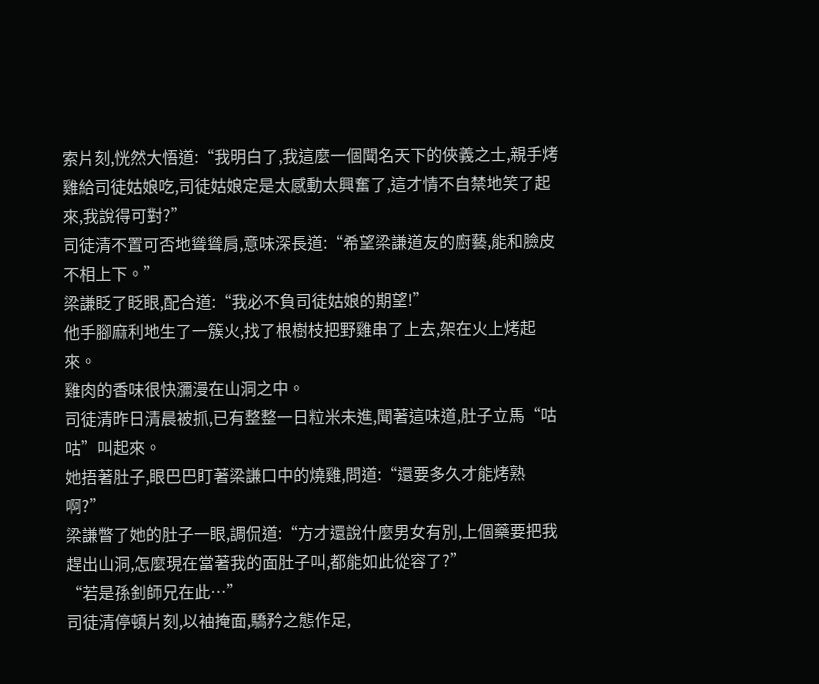索片刻,恍然大悟道:“我明白了,我這麼一個聞名天下的俠義之士,親手烤雞給司徒姑娘吃,司徒姑娘定是太感動太興奮了,這才情不自禁地笑了起來,我說得可對?”
司徒清不置可否地聳聳肩,意味深長道:“希望梁謙道友的廚藝,能和臉皮不相上下。”
梁謙眨了眨眼,配合道:“我必不負司徒姑娘的期望!”
他手腳麻利地生了一簇火,找了根樹枝把野雞串了上去,架在火上烤起來。
雞肉的香味很快瀰漫在山洞之中。
司徒清昨日清晨被抓,已有整整一日粒米未進,聞著這味道,肚子立馬“咕咕”叫起來。
她捂著肚子,眼巴巴盯著梁謙口中的燒雞,問道:“還要多久才能烤熟啊?”
梁謙瞥了她的肚子一眼,調侃道:“方才還說什麼男女有別,上個藥要把我趕出山洞,怎麼現在當著我的面肚子叫,都能如此從容了?”
“若是孫釗師兄在此…”
司徒清停頓片刻,以袖掩面,驕矜之態作足,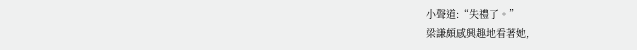小聲道:“失禮了。”
梁謙頗感興趣地看著她,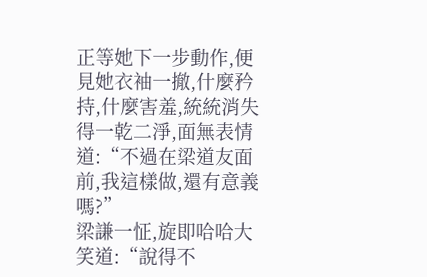正等她下一步動作,便見她衣袖一撤,什麼矜持,什麼害羞,統統消失得一乾二淨,面無表情道:“不過在梁道友面前,我這樣做,還有意義嗎?”
梁謙一怔,旋即哈哈大笑道:“說得不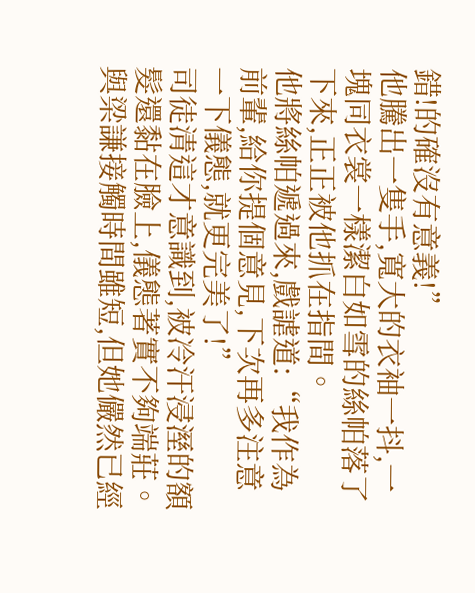錯!的確沒有意義!”
他騰出一隻手,寬大的衣袖一抖,一塊同衣裳一樣潔白如雪的絲帕落了下來,正正被他抓在指間。
他將絲帕遞過來,戲謔道:“我作為前輩,給你提個意見,下次再多注意一下儀態,就更完美了!”
司徒清這才意識到,被冷汗浸溼的額髮還黏在臉上,儀態著實不夠端莊。
與梁謙接觸時間雖短,但她儼然已經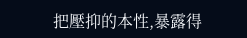把壓抑的本性,暴露得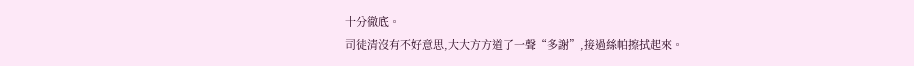十分徹底。
司徒清沒有不好意思,大大方方道了一聲“多謝”,接過絲帕擦拭起來。